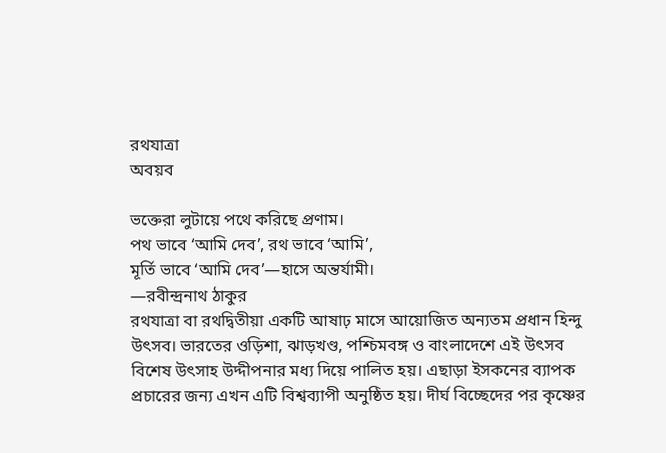রথযাত্রা
অবয়ব

ভক্তেরা লুটায়ে পথে করিছে প্রণাম।
পথ ভাবে ‘আমি দেব’, রথ ভাবে ‘আমি’,
মূর্তি ভাবে ‘আমি দেব’—হাসে অন্তর্যামী।
—রবীন্দ্রনাথ ঠাকুর
রথযাত্রা বা রথদ্বিতীয়া একটি আষাঢ় মাসে আয়োজিত অন্যতম প্রধান হিন্দু উৎসব। ভারতের ওড়িশা, ঝাড়খণ্ড, পশ্চিমবঙ্গ ও বাংলাদেশে এই উৎসব বিশেষ উৎসাহ উদ্দীপনার মধ্য দিয়ে পালিত হয়। এছাড়া ইসকনের ব্যাপক প্রচারের জন্য এখন এটি বিশ্বব্যাপী অনুষ্ঠিত হয়। দীর্ঘ বিচ্ছেদের পর কৃষ্ণের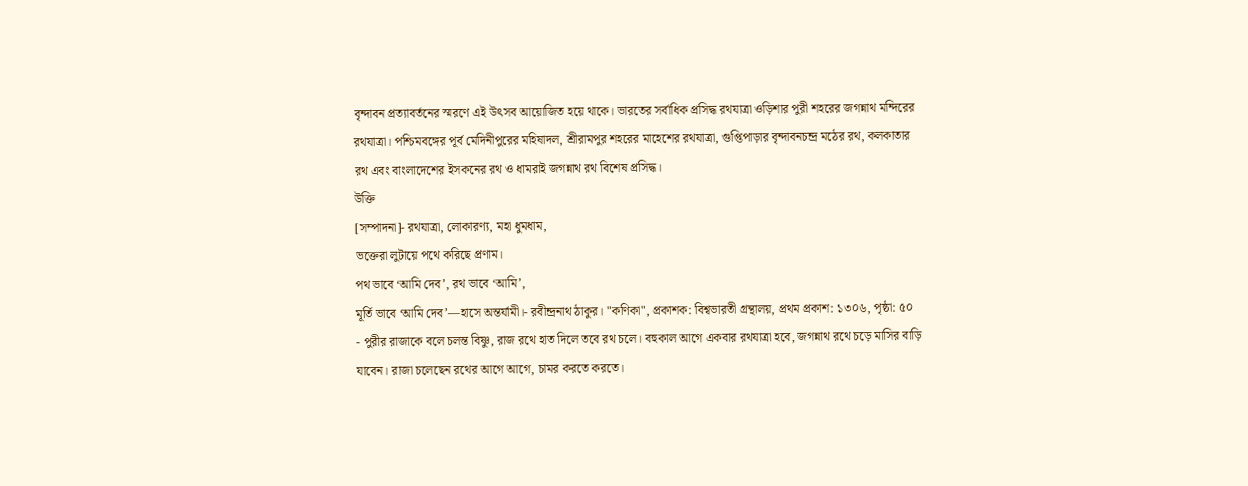বৃন্দাবন প্রত্যাবর্তনের স্মরণে এই উৎসব আয়োজিত হয়ে থাকে। ভারতের সর্বাধিক প্রসিদ্ধ রথযাত্রা ওড়িশার পুরী শহরের জগন্নাথ মন্দিরের রথযাত্রা। পশ্চিমবঙ্গের পূর্ব মেদিনীপুরের মহিষাদল, শ্রীরামপুর শহরের মাহেশের রথযাত্রা, গুপ্তিপাড়ার বৃন্দাবনচন্দ্র মঠের রথ, কলকাতার রথ এবং বাংলাদেশের ইসকনের রথ ও ধামরাই জগন্নাথ রথ বিশেষ প্রসিদ্ধ।
উক্তি
[সম্পাদনা]- রথযাত্রা, লোকারণ্য, মহা ধুমধাম,
ভক্তেরা লুটায়ে পথে করিছে প্রণাম।
পথ ভাবে ‘আমি দেব’, রথ ভাবে ‘আমি’,
মূর্তি ভাবে ‘আমি দেব’—হাসে অন্তর্যামী।- রবীন্দ্রনাথ ঠাকুর। "কণিকা", প্রকাশক: বিশ্বভারতী গ্রন্থালয়, প্রথম প্রকাশ: ১৩০৬, পৃষ্ঠা: ৫০
- পুরীর রাজাকে বলে চলন্ত বিষ্ণু, রাজ রথে হাত দিলে তবে রথ চলে। বহুকাল আগে একবার রথযাত্রা হবে, জগন্নাথ রথে চড়ে মাসির বাড়ি যাবেন। রাজা চলেছেন রথের আগে আগে, চামর করতে করতে।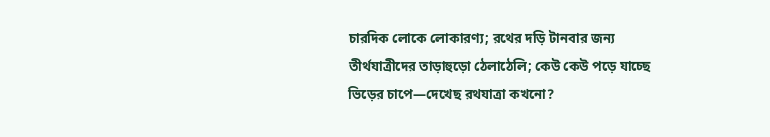চারদিক লোকে লোকারণ্য; রথের দড়ি টানবার জন্য তীর্থযাত্রীদের তাড়াহুড়ো ঠেলাঠেলি; কেউ কেউ পড়ে যাচ্ছে ভিড়ের চাপে—দেখেছ রথযাত্রা কখনো?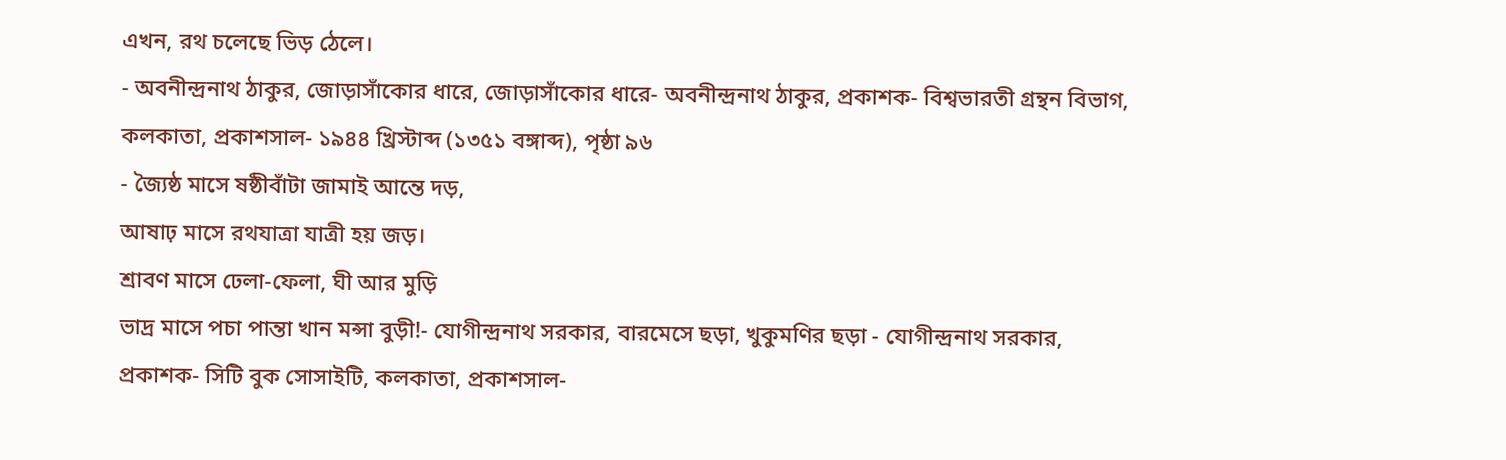এখন, রথ চলেছে ভিড় ঠেলে।
- অবনীন্দ্রনাথ ঠাকুর, জোড়াসাঁকোর ধারে, জোড়াসাঁকোর ধারে- অবনীন্দ্রনাথ ঠাকুর, প্রকাশক- বিশ্বভারতী গ্রন্থন বিভাগ, কলকাতা, প্রকাশসাল- ১৯৪৪ খ্রিস্টাব্দ (১৩৫১ বঙ্গাব্দ), পৃষ্ঠা ৯৬
- জ্যৈষ্ঠ মাসে ষষ্ঠীবাঁটা জামাই আন্তে দড়,
আষাঢ় মাসে রথযাত্রা যাত্রী হয় জড়।
শ্রাবণ মাসে ঢেলা-ফেলা, ঘী আর মুড়ি
ভাদ্র মাসে পচা পান্তা খান মন্সা বুড়ী!- যোগীন্দ্রনাথ সরকার, বারমেসে ছড়া, খুকুমণির ছড়া - যোগীন্দ্রনাথ সরকার, প্রকাশক- সিটি বুক সোসাইটি, কলকাতা, প্রকাশসাল-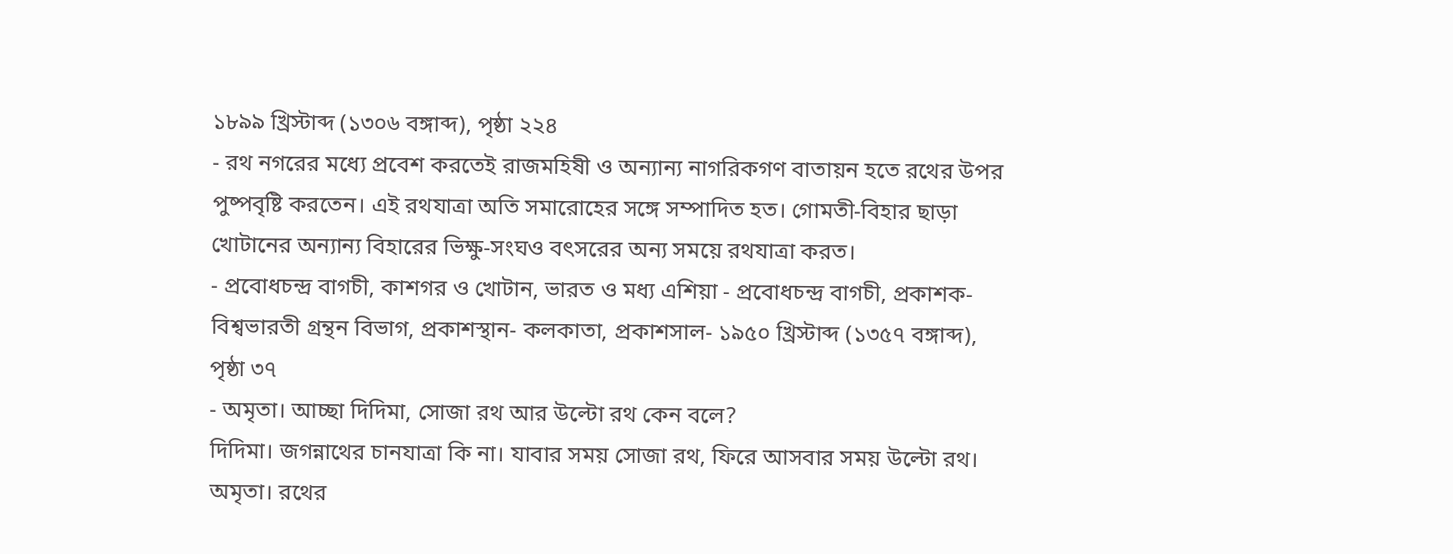১৮৯৯ খ্রিস্টাব্দ (১৩০৬ বঙ্গাব্দ), পৃষ্ঠা ২২৪
- রথ নগরের মধ্যে প্রবেশ করতেই রাজমহিষী ও অন্যান্য নাগরিকগণ বাতায়ন হতে রথের উপর পুষ্পবৃষ্টি করতেন। এই রথযাত্রা অতি সমারোহের সঙ্গে সম্পাদিত হত। গোমতী-বিহার ছাড়া খোটানের অন্যান্য বিহারের ভিক্ষু-সংঘও বৎসরের অন্য সময়ে রথযাত্রা করত।
- প্রবোধচন্দ্র বাগচী, কাশগর ও খোটান, ভারত ও মধ্য এশিয়া - প্রবোধচন্দ্র বাগচী, প্রকাশক- বিশ্বভারতী গ্রন্থন বিভাগ, প্রকাশস্থান- কলকাতা, প্রকাশসাল- ১৯৫০ খ্রিস্টাব্দ (১৩৫৭ বঙ্গাব্দ), পৃষ্ঠা ৩৭
- অমৃতা। আচ্ছা দিদিমা, সোজা রথ আর উল্টো রথ কেন বলে?
দিদিমা। জগন্নাথের চানযাত্রা কি না। যাবার সময় সোজা রথ, ফিরে আসবার সময় উল্টো রথ।
অমৃতা। রথের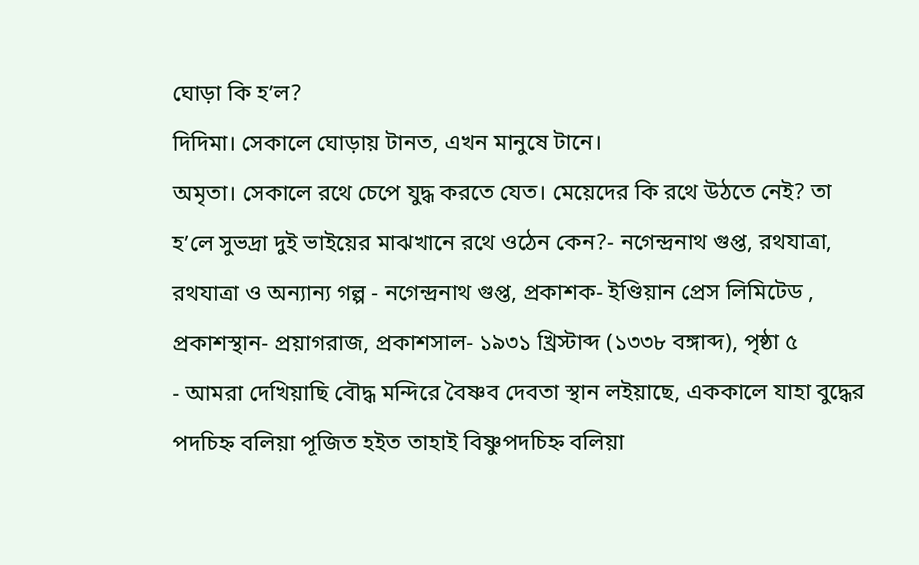ঘোড়া কি হ’ল?
দিদিমা। সেকালে ঘোড়ায় টানত, এখন মানুষে টানে।
অমৃতা। সেকালে রথে চেপে যুদ্ধ করতে যেত। মেয়েদের কি রথে উঠতে নেই? তা হ’লে সুভদ্রা দুই ভাইয়ের মাঝখানে রথে ওঠেন কেন?- নগেন্দ্রনাথ গুপ্ত, রথযাত্রা, রথযাত্রা ও অন্যান্য গল্প - নগেন্দ্রনাথ গুপ্ত, প্রকাশক- ইণ্ডিয়ান প্রেস লিমিটেড , প্রকাশস্থান- প্রয়াগরাজ, প্রকাশসাল- ১৯৩১ খ্রিস্টাব্দ (১৩৩৮ বঙ্গাব্দ), পৃষ্ঠা ৫
- আমরা দেখিয়াছি বৌদ্ধ মন্দিরে বৈষ্ণব দেবতা স্থান লইয়াছে, এককালে যাহা বুদ্ধের পদচিহ্ন বলিয়া পূজিত হইত তাহাই বিষ্ণুপদচিহ্ন বলিয়া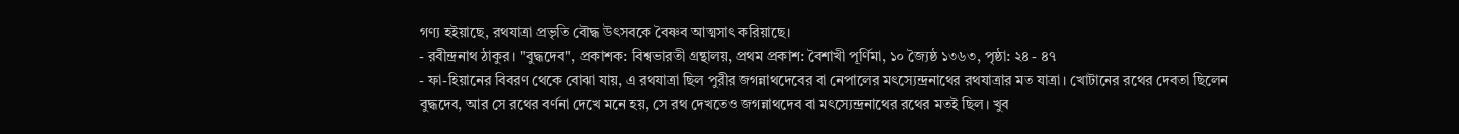গণ্য হইয়াছে, রথযাত্রা প্রভৃতি বৌদ্ধ উৎসবকে বৈষ্ণব আত্মসাৎ করিয়াছে।
- রবীন্দ্রনাথ ঠাকুর। "বুদ্ধদেব", প্রকাশক: বিশ্বভারতী গ্রন্থালয়, প্রথম প্রকাশ: বৈশাখী পূর্ণিমা, ১০ জ্যৈষ্ঠ ১৩৬৩, পৃষ্ঠা: ২৪ - ৪৭
- ফা-হিয়ানের বিবরণ থেকে বোঝা যায়, এ রথযাত্রা ছিল পুরীর জগন্নাথদেবের বা নেপালের মৎস্যেন্দ্রনাথের রথযাত্রার মত যাত্রা। খোটানের রথের দেবতা ছিলেন বুদ্ধদেব, আর সে রথের বর্ণনা দেখে মনে হয়, সে রথ দেখতেও জগন্নাথদেব বা মৎস্যেন্দ্রনাথের রথের মতই ছিল। খুব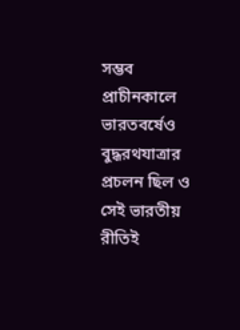সম্ভব প্রাচীনকালে ভারতবর্ষেও বুদ্ধরথযাত্রার প্রচলন ছিল ও সেই ভারতীয় রীতিই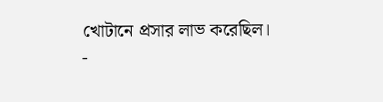খোটানে প্রসার লাভ করেছিল।
-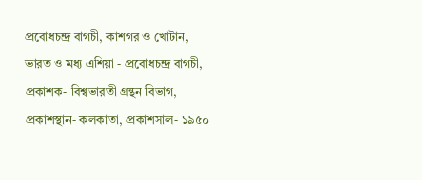প্রবোধচন্দ্র বাগচী, কাশগর ও খোটান, ভারত ও মধ্য এশিয়া - প্রবোধচন্দ্র বাগচী, প্রকাশক- বিশ্বভারতী গ্রন্থন বিভাগ, প্রকাশস্থান- কলকাতা, প্রকাশসাল- ১৯৫০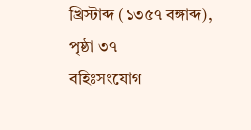খ্রিস্টাব্দ (১৩৫৭ বঙ্গাব্দ), পৃষ্ঠা ৩৭
বহিঃসংযোগ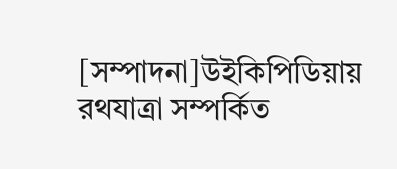[সম্পাদনা]উইকিপিডিয়ায় রথযাত্রা সম্পর্কিত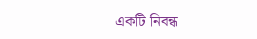একটি নিবন্ধ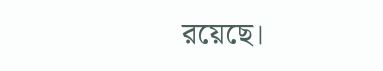রয়েছে।